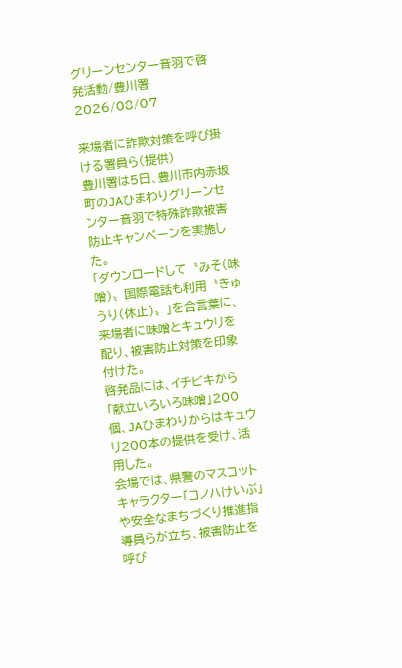グリーンセンター音羽で啓発活動/豊川署
2026/08/07

来場者に詐欺対策を呼び掛ける署員ら(提供)
豊川署は5日、豊川市内赤坂町のJAひまわりグリーンセンター音羽で特殊詐欺被害防止キャンペーンを実施した。
「ダウンロードして〝みそ(味噌)〟国際電話も利用〝きゅうり(休止)〟」を合言葉に、来場者に味噌とキュウリを配り、被害防止対策を印象付けた。
啓発品には、イチビキから「献立いろいろ味噌」200個、JAひまわりからはキュウリ200本の提供を受け、活用した。
会場では、県警のマスコットキャラクター「コノハけいぶ」や安全なまちづくり推進指導員らが立ち、被害防止を呼び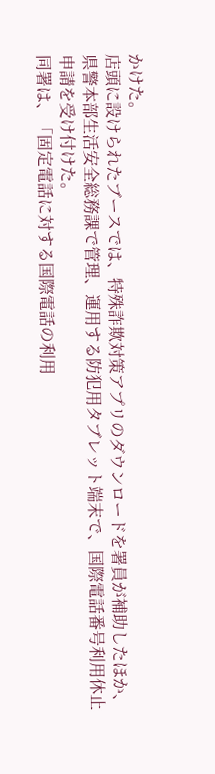かけた。
店頭に設けられたブースでは、特殊詐欺対策アプリのダウンロードを署員が補助したほか、県警本部生活安全総務課で管理、運用する防犯用タブレット端末で、国際電話番号利用休止申請を受け付けた。
同署は、「固定電話に対する国際電話の利用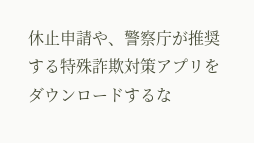休止申請や、警察庁が推奨する特殊詐欺対策アプリをダウンロードするな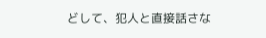どして、犯人と直接話さな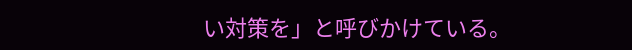い対策を」と呼びかけている。